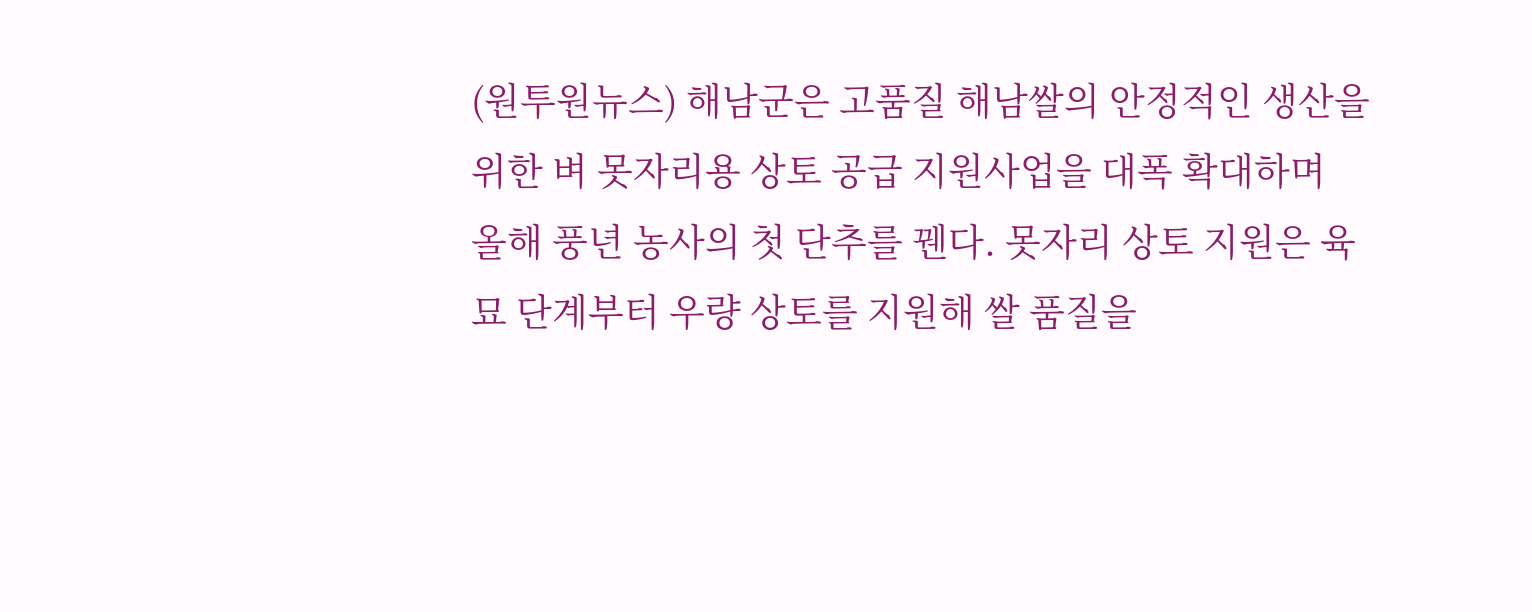(원투원뉴스) 해남군은 고품질 해남쌀의 안정적인 생산을 위한 벼 못자리용 상토 공급 지원사업을 대폭 확대하며 올해 풍년 농사의 첫 단추를 꿴다. 못자리 상토 지원은 육묘 단계부터 우량 상토를 지원해 쌀 품질을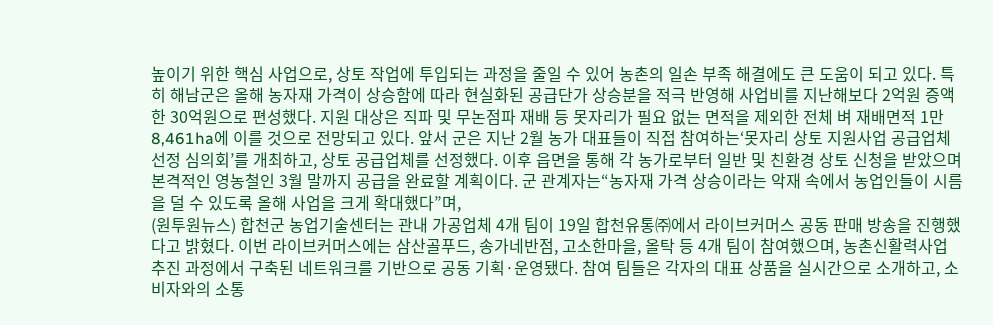높이기 위한 핵심 사업으로, 상토 작업에 투입되는 과정을 줄일 수 있어 농촌의 일손 부족 해결에도 큰 도움이 되고 있다. 특히 해남군은 올해 농자재 가격이 상승함에 따라 현실화된 공급단가 상승분을 적극 반영해 사업비를 지난해보다 2억원 증액한 30억원으로 편성했다. 지원 대상은 직파 및 무논점파 재배 등 못자리가 필요 없는 면적을 제외한 전체 벼 재배면적 1만 8,461ha에 이를 것으로 전망되고 있다. 앞서 군은 지난 2월 농가 대표들이 직접 참여하는‘못자리 상토 지원사업 공급업체 선정 심의회’를 개최하고, 상토 공급업체를 선정했다. 이후 읍면을 통해 각 농가로부터 일반 및 친환경 상토 신청을 받았으며 본격적인 영농철인 3월 말까지 공급을 완료할 계획이다. 군 관계자는“농자재 가격 상승이라는 악재 속에서 농업인들이 시름을 덜 수 있도록 올해 사업을 크게 확대했다”며,
(원투원뉴스) 합천군 농업기술센터는 관내 가공업체 4개 팀이 19일 합천유통㈜에서 라이브커머스 공동 판매 방송을 진행했다고 밝혔다. 이번 라이브커머스에는 삼산골푸드, 송가네반점, 고소한마을, 올탁 등 4개 팀이 참여했으며, 농촌신활력사업 추진 과정에서 구축된 네트워크를 기반으로 공동 기획·운영됐다. 참여 팀들은 각자의 대표 상품을 실시간으로 소개하고, 소비자와의 소통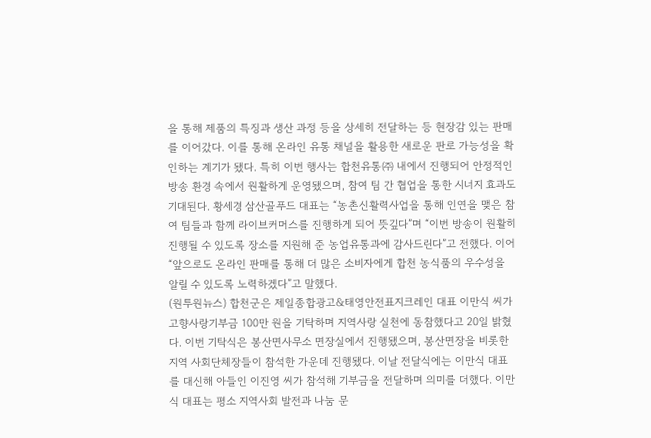을 통해 제품의 특징과 생산 과정 등을 상세히 전달하는 등 현장감 있는 판매를 이어갔다. 이를 통해 온라인 유통 채널을 활용한 새로운 판로 가능성을 확인하는 계기가 됐다. 특히 이번 행사는 합천유통㈜ 내에서 진행되어 안정적인 방송 환경 속에서 원활하게 운영됐으며, 참여 팀 간 협업을 통한 시너지 효과도 기대된다. 황세경 삼산골푸드 대표는 “농촌신활력사업을 통해 인연을 맺은 참여 팀들과 함께 라이브커머스를 진행하게 되어 뜻깊다”며 “이번 방송이 원활히 진행될 수 있도록 장소를 지원해 준 농업유통과에 감사드린다”고 전했다. 이어 “앞으로도 온라인 판매를 통해 더 많은 소비자에게 합천 농식품의 우수성을 알릴 수 있도록 노력하겠다”고 말했다.
(원투원뉴스) 합천군은 제일종합광고&태영안전표지크레인 대표 이만식 씨가 고향사랑기부금 100만 원을 기탁하며 지역사랑 실천에 동참했다고 20일 밝혔다. 이번 기탁식은 봉산면사무소 면장실에서 진행됐으며, 봉산면장을 비롯한 지역 사회단체장들이 참석한 가운데 진행됐다. 이날 전달식에는 이만식 대표를 대신해 아들인 이진영 씨가 참석해 기부금을 전달하며 의미를 더했다. 이만식 대표는 평소 지역사회 발전과 나눔 문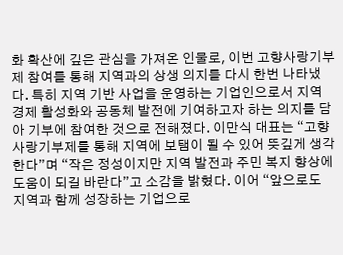화 확산에 깊은 관심을 가져온 인물로, 이번 고향사랑기부제 참여를 통해 지역과의 상생 의지를 다시 한번 나타냈다. 특히 지역 기반 사업을 운영하는 기업인으로서 지역 경제 활성화와 공동체 발전에 기여하고자 하는 의지를 담아 기부에 참여한 것으로 전해졌다. 이만식 대표는 “고향사랑기부제를 통해 지역에 보탬이 될 수 있어 뜻깊게 생각한다”며 “작은 정성이지만 지역 발전과 주민 복지 향상에 도움이 되길 바란다”고 소감을 밝혔다. 이어 “앞으로도 지역과 함께 성장하는 기업으로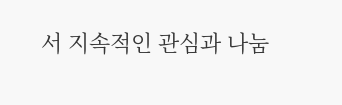서 지속적인 관심과 나눔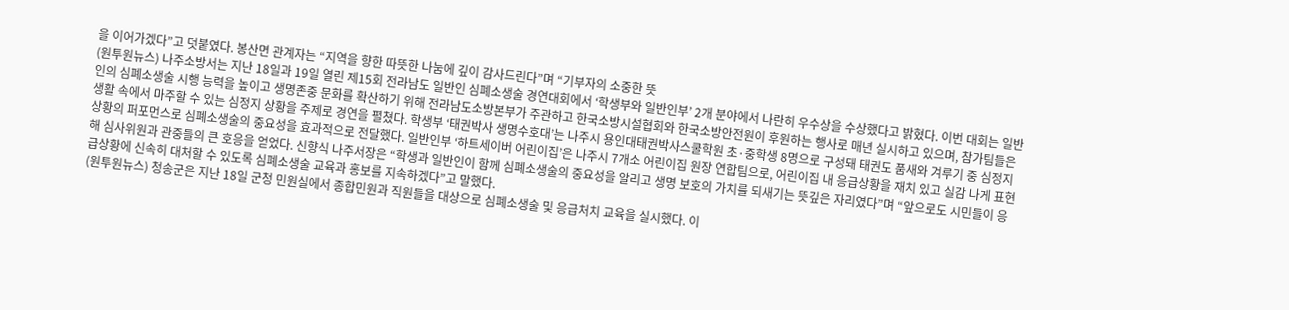을 이어가겠다”고 덧붙였다. 봉산면 관계자는 “지역을 향한 따뜻한 나눔에 깊이 감사드린다”며 “기부자의 소중한 뜻
(원투원뉴스) 나주소방서는 지난 18일과 19일 열린 제15회 전라남도 일반인 심폐소생술 경연대회에서 ‘학생부와 일반인부’ 2개 분야에서 나란히 우수상을 수상했다고 밝혔다. 이번 대회는 일반인의 심폐소생술 시행 능력을 높이고 생명존중 문화를 확산하기 위해 전라남도소방본부가 주관하고 한국소방시설협회와 한국소방안전원이 후원하는 행사로 매년 실시하고 있으며, 참가팀들은 생활 속에서 마주할 수 있는 심정지 상황을 주제로 경연을 펼쳤다. 학생부 ‘태권박사 생명수호대’는 나주시 용인대태권박사스쿨학원 초·중학생 8명으로 구성돼 태권도 품새와 겨루기 중 심정지 상황의 퍼포먼스로 심폐소생술의 중요성을 효과적으로 전달했다. 일반인부 ‘하트세이버 어린이집’은 나주시 7개소 어린이집 원장 연합팀으로, 어린이집 내 응급상황을 재치 있고 실감 나게 표현해 심사위원과 관중들의 큰 호응을 얻었다. 신향식 나주서장은 “학생과 일반인이 함께 심폐소생술의 중요성을 알리고 생명 보호의 가치를 되새기는 뜻깊은 자리였다”며 “앞으로도 시민들이 응급상황에 신속히 대처할 수 있도록 심폐소생술 교육과 홍보를 지속하겠다”고 말했다.
(원투원뉴스) 청송군은 지난 18일 군청 민원실에서 종합민원과 직원들을 대상으로 심폐소생술 및 응급처치 교육을 실시했다. 이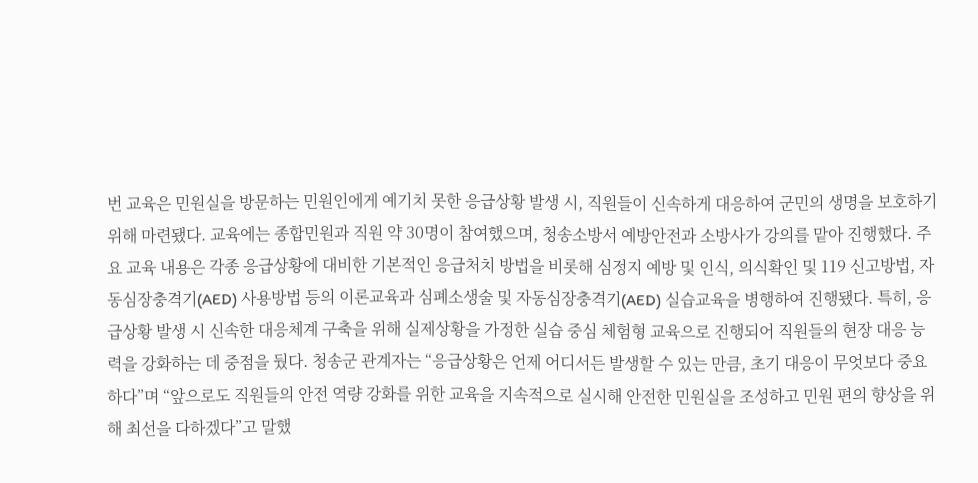번 교육은 민원실을 방문하는 민원인에게 예기치 못한 응급상황 발생 시, 직원들이 신속하게 대응하여 군민의 생명을 보호하기 위해 마련됐다. 교육에는 종합민원과 직원 약 30명이 참여했으며, 청송소방서 예방안전과 소방사가 강의를 맡아 진행했다. 주요 교육 내용은 각종 응급상황에 대비한 기본적인 응급처치 방법을 비롯해 심정지 예방 및 인식, 의식확인 및 119 신고방법, 자동심장충격기(AED) 사용방법 등의 이론교육과 심폐소생술 및 자동심장충격기(AED) 실습교육을 병행하여 진행됐다. 특히, 응급상황 발생 시 신속한 대응체계 구축을 위해 실제상황을 가정한 실습 중심 체험형 교육으로 진행되어 직원들의 현장 대응 능력을 강화하는 데 중점을 뒀다. 청송군 관계자는 “응급상황은 언제 어디서든 발생할 수 있는 만큼, 초기 대응이 무엇보다 중요하다”며 “앞으로도 직원들의 안전 역량 강화를 위한 교육을 지속적으로 실시해 안전한 민원실을 조성하고 민원 편의 향상을 위해 최선을 다하겠다”고 말했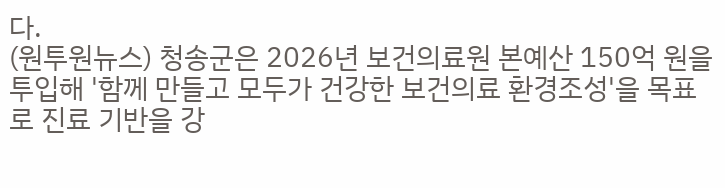다.
(원투원뉴스) 청송군은 2026년 보건의료원 본예산 150억 원을 투입해 '함께 만들고 모두가 건강한 보건의료 환경조성'을 목표로 진료 기반을 강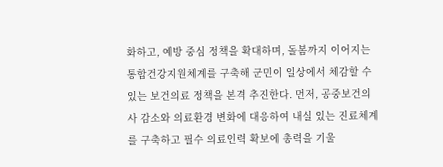화하고, 예방 중심 정책을 확대하며, 돌봄까지 이어지는 통합건강지원체계를 구축해 군민이 일상에서 체감할 수 있는 보건의료 정책을 본격 추진한다. 먼저, 공중보건의사 감소와 의료환경 변화에 대응하여 내실 있는 진료체계를 구축하고 필수 의료인력 확보에 총력을 기울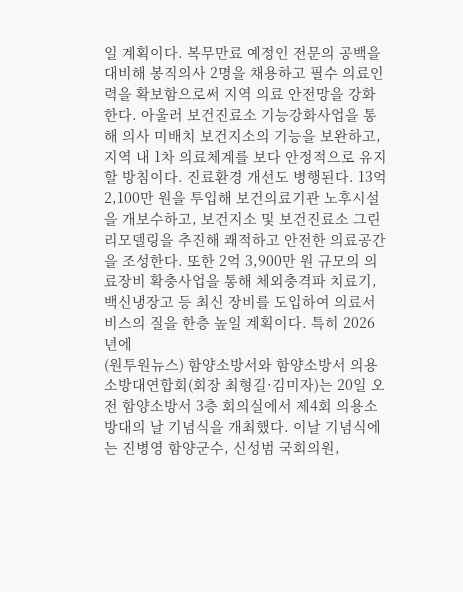일 계획이다. 복무만료 예정인 전문의 공백을 대비해 봉직의사 2명을 채용하고 필수 의료인력을 확보함으로써 지역 의료 안전망을 강화한다. 아울러 보건진료소 기능강화사업을 통해 의사 미배치 보건지소의 기능을 보완하고, 지역 내 1차 의료체계를 보다 안정적으로 유지할 방침이다. 진료환경 개선도 병행된다. 13억 2,100만 원을 투입해 보건의료기관 노후시설을 개보수하고, 보건지소 및 보건진료소 그린리모델링을 추진해 쾌적하고 안전한 의료공간을 조성한다. 또한 2억 3,900만 원 규모의 의료장비 확충사업을 통해 체외충격파 치료기, 백신냉장고 등 최신 장비를 도입하여 의료서비스의 질을 한층 높일 계획이다. 특히 2026년에
(원투원뉴스) 함양소방서와 함양소방서 의용소방대연합회(회장 최형길·김미자)는 20일 오전 함양소방서 3층 회의실에서 제4회 의용소방대의 날 기념식을 개최했다. 이날 기념식에는 진병영 함양군수, 신성범 국회의원,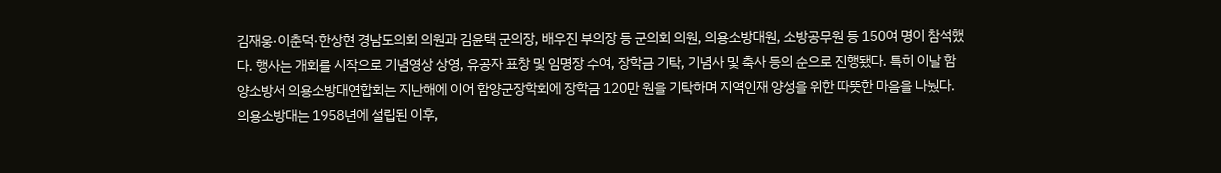김재웅·이춘덕·한상현 경남도의회 의원과 김윤택 군의장, 배우진 부의장 등 군의회 의원, 의용소방대원, 소방공무원 등 150여 명이 참석했다. 행사는 개회를 시작으로 기념영상 상영, 유공자 표창 및 임명장 수여, 장학금 기탁, 기념사 및 축사 등의 순으로 진행됐다. 특히 이날 함양소방서 의용소방대연합회는 지난해에 이어 함양군장학회에 장학금 120만 원을 기탁하며 지역인재 양성을 위한 따뜻한 마음을 나눴다. 의용소방대는 1958년에 설립된 이후,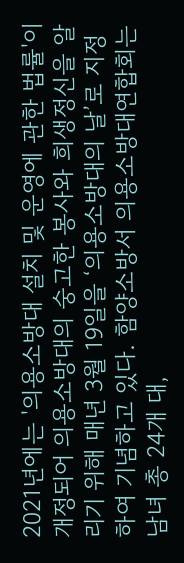2021년에는 '의용소방대 설치 및 운영에 관한 법률'이 개정되어 의용소방대의 숭고한 봉사와 희생정신을 알리기 위해 매년 3월 19일을 ‘의용소방대의 날’로 지정하여 기념하고 있다. 함양소방서 의용소방대연합회는 남녀 총 24개 대,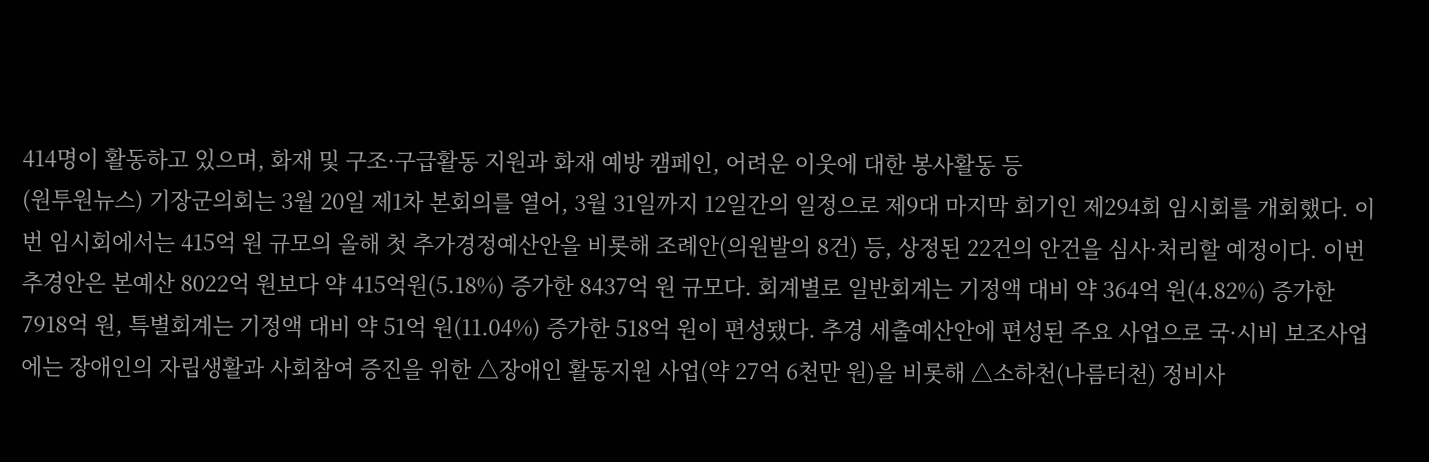414명이 활동하고 있으며, 화재 및 구조·구급활동 지원과 화재 예방 캠페인, 어려운 이웃에 대한 봉사활동 등
(원투원뉴스) 기장군의회는 3월 20일 제1차 본회의를 열어, 3월 31일까지 12일간의 일정으로 제9대 마지막 회기인 제294회 임시회를 개회했다. 이번 임시회에서는 415억 원 규모의 올해 첫 추가경정예산안을 비롯해 조례안(의원발의 8건) 등, 상정된 22건의 안건을 심사·처리할 예정이다. 이번 추경안은 본예산 8022억 원보다 약 415억원(5.18%) 증가한 8437억 원 규모다. 회계별로 일반회계는 기정액 대비 약 364억 원(4.82%) 증가한 7918억 원, 특별회계는 기정액 대비 약 51억 원(11.04%) 증가한 518억 원이 편성됐다. 추경 세출예산안에 편성된 주요 사업으로 국·시비 보조사업에는 장애인의 자립생활과 사회참여 증진을 위한 △장애인 활동지원 사업(약 27억 6천만 원)을 비롯해 △소하천(나름터천) 정비사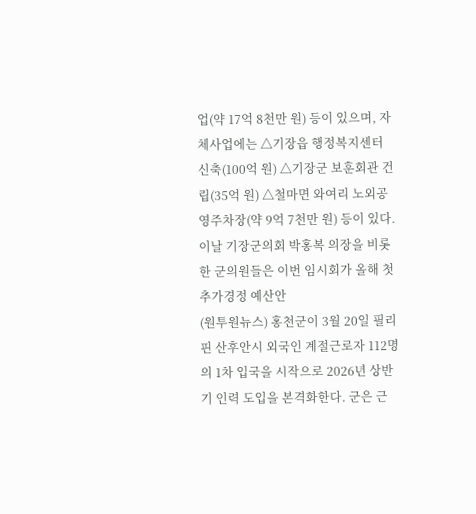업(약 17억 8천만 원) 등이 있으며, 자체사업에는 △기장읍 행정복지센터 신축(100억 원) △기장군 보훈회관 건립(35억 원) △철마면 와여리 노외공영주차장(약 9억 7천만 원) 등이 있다. 이날 기장군의회 박홍복 의장을 비롯한 군의원들은 이번 임시회가 올해 첫 추가경정 예산안
(원투원뉴스) 홍천군이 3월 20일 필리핀 산후안시 외국인 계절근로자 112명의 1차 입국을 시작으로 2026년 상반기 인력 도입을 본격화한다. 군은 근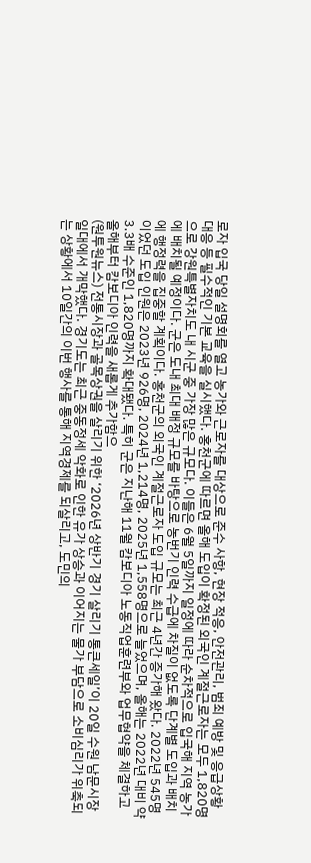로자 입국 당일 설명회를 열고 농가와 근로자를 대상으로 준수 사항, 현장 적응, 안전관리, 범죄 예방 및 응급상황 대응 등 필수적인 기본 교육을 실시했다. 홍천군에 따르면 올해 도입이 확정된 외국인 계절근로자는 모두 1,820명으로 강원특별자치도 내 시군 중 가장 많은 규모다. 이들은 6월 5일까지 일정에 따라 순차적으로 입국해 지역 농가에 배치될 예정이다. 군은 도내 최대 배정 규모를 바탕으로 농번기 인력 수급에 차질이 없도록 단계별 도입과 배치에 행정력을 집중할 계획이다. 홍천군의 외국인 계절근로자 도입 규모는 최근 4년간 증가해 왔다. 2022년 545명이었던 도입 인원은 2023년 926명, 2024년 1,214명, 2025년 1,558명으로 늘었으며, 올해는 2022년 대비 약 3.3배 수준인 1,820명까지 확대됐다. 특히 군은 지난해 11월 캄보디아 노동직업훈련부와 업무협약을 체결하고 올해부터 캄보디아 인력을 새롭게 추가함으
(원투원뉴스) 전통시장과 골목상권을 살리기 위한 ‘2026년 상반기 경기 살리기 통큰세일’이 20일 수원 남문시장 일대에서 개막했다. 경기도는 최근 중동정세 악화로 인한 유가 상승과 이어지는 물가 부담으로 소비심리가 위축되는 상황에서 10일간의 이번 행사를 통해 지역경제를 되살리고, 도민의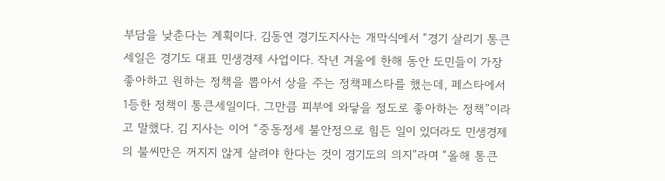부담을 낮춘다는 계획이다. 김동연 경기도지사는 개막식에서 “경기 살리기 통큰 세일은 경기도 대표 민생경제 사업이다. 작년 겨울에 한해 동안 도민들이 가장 좋아하고 원하는 정책을 뽑아서 상을 주는 정책페스타를 했는데, 페스타에서 1등한 정책이 통큰세일이다. 그만큼 피부에 와닿을 정도로 좋아하는 정책”이라고 말했다. 김 지사는 이어 “중동정세 불안정으로 힘든 일이 있더라도 민생경제의 불씨만은 꺼지지 않게 살려야 한다는 것이 경기도의 의지”라며 “올해 통큰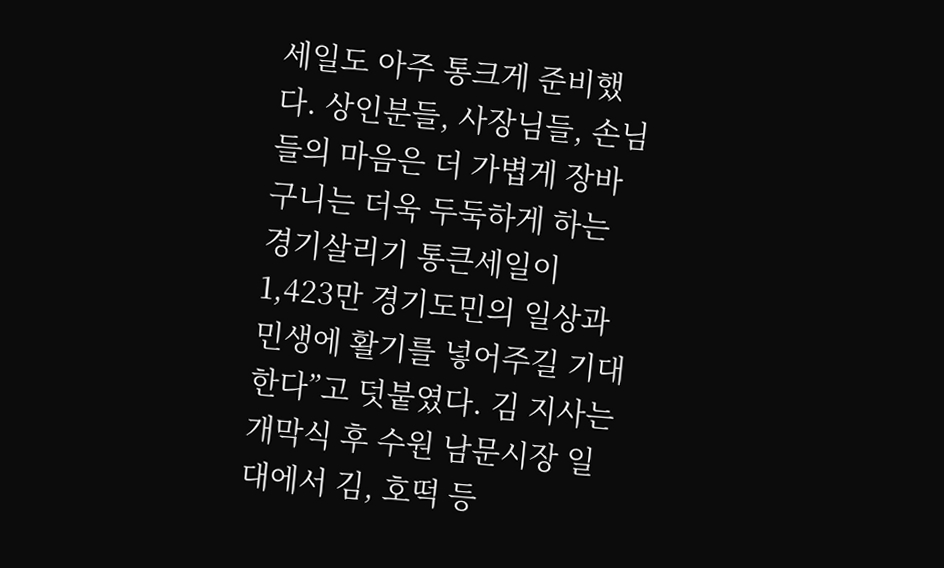세일도 아주 통크게 준비했다. 상인분들, 사장님들, 손님들의 마음은 더 가볍게 장바구니는 더욱 두둑하게 하는 경기살리기 통큰세일이 1,423만 경기도민의 일상과 민생에 활기를 넣어주길 기대한다”고 덧붙였다. 김 지사는 개막식 후 수원 남문시장 일대에서 김, 호떡 등